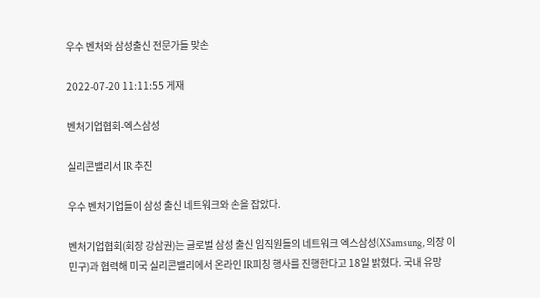우수 벤처와 삼성출신 전문가들 맞손

2022-07-20 11:11:55 게재

벤처기업협회-엑스삼성

실리콘밸리서 IR 추진

우수 벤처기업들이 삼성 출신 네트워크와 손을 잡았다.

벤처기업협회(회장 강삼권)는 글로벌 삼성 출신 임직원들의 네트워크 엑스삼성(XSamsung, 의장 이민구)과 협력해 미국 실리콘밸리에서 온라인 IR피칭 행사를 진행한다고 18일 밝혔다. 국내 유망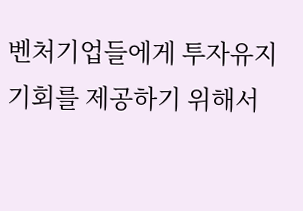벤처기업들에게 투자유지 기회를 제공하기 위해서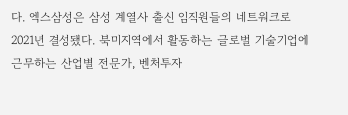다. 엑스삼성은 삼성 계열사 출신 임직원들의 네트워크로 2021년 결성됐다. 북미지역에서 활동하는 글로벌 기술기업에 근무하는 산업별 전문가, 벤처투자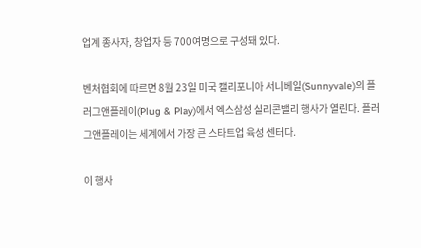업계 종사자, 창업자 등 700여명으로 구성돼 있다.

벤처협회에 따르면 8월 23일 미국 캘리포니아 서니베일(Sunnyvale)의 플러그앤플레이(Plug & Play)에서 엑스삼성 실리콘밸리 행사가 열린다. 플러그앤플레이는 세계에서 가장 큰 스타트업 육성 센터다.

이 행사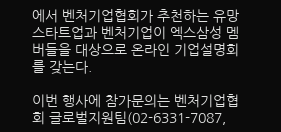에서 벤처기업협회가 추천하는 유망 스타트업과 벤처기업이 엑스삼성 멤버들을 대상으로 온라인 기업설명회를 갖는다.

이번 행사에 참가문의는 벤처기업협회 글로벌지원팀(02-6331-7087,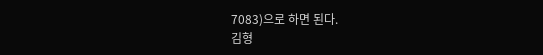7083)으로 하면 된다.
김형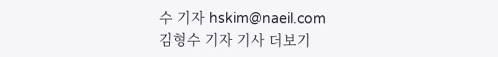수 기자 hskim@naeil.com
김형수 기자 기사 더보기